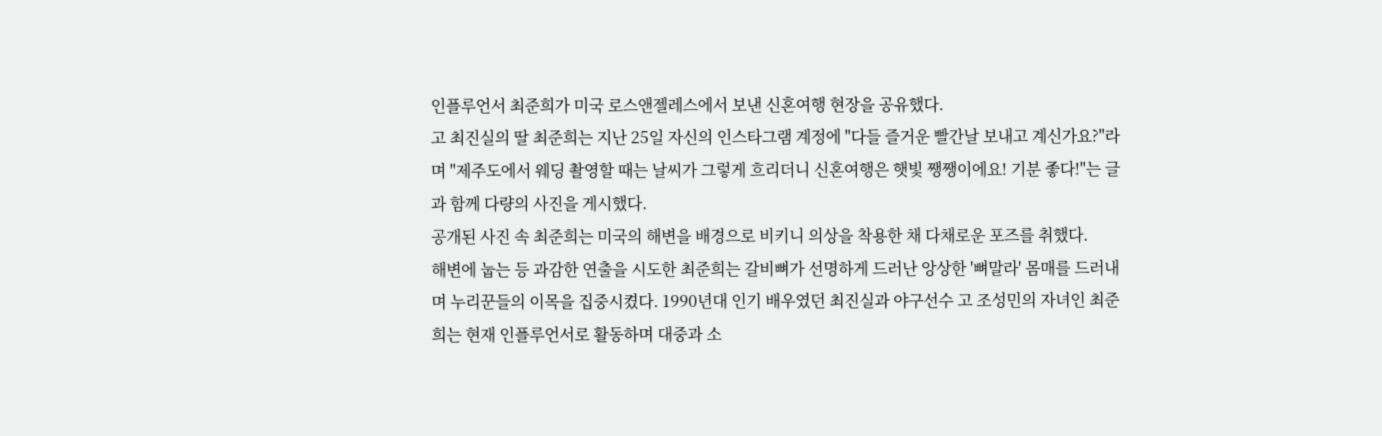인플루언서 최준희가 미국 로스앤젤레스에서 보낸 신혼여행 현장을 공유했다.
고 최진실의 딸 최준희는 지난 25일 자신의 인스타그램 계정에 "다들 즐거운 빨간날 보내고 계신가요?"라며 "제주도에서 웨딩 촬영할 때는 날씨가 그렇게 흐리더니 신혼여행은 햇빛 쨍쨍이에요! 기분 좋다!"는 글과 함께 다량의 사진을 게시했다.
공개된 사진 속 최준희는 미국의 해변을 배경으로 비키니 의상을 착용한 채 다채로운 포즈를 취했다.
해변에 눕는 등 과감한 연출을 시도한 최준희는 갈비뼈가 선명하게 드러난 앙상한 '뼈말라' 몸매를 드러내며 누리꾼들의 이목을 집중시켰다. 1990년대 인기 배우였던 최진실과 야구선수 고 조성민의 자녀인 최준희는 현재 인플루언서로 활동하며 대중과 소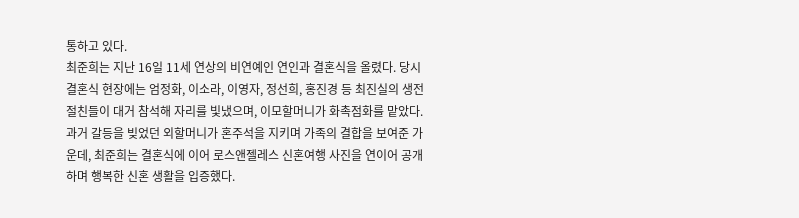통하고 있다.
최준희는 지난 16일 11세 연상의 비연예인 연인과 결혼식을 올렸다. 당시 결혼식 현장에는 엄정화, 이소라, 이영자, 정선희, 홍진경 등 최진실의 생전 절친들이 대거 참석해 자리를 빛냈으며, 이모할머니가 화촉점화를 맡았다.
과거 갈등을 빚었던 외할머니가 혼주석을 지키며 가족의 결합을 보여준 가운데, 최준희는 결혼식에 이어 로스앤젤레스 신혼여행 사진을 연이어 공개하며 행복한 신혼 생활을 입증했다.